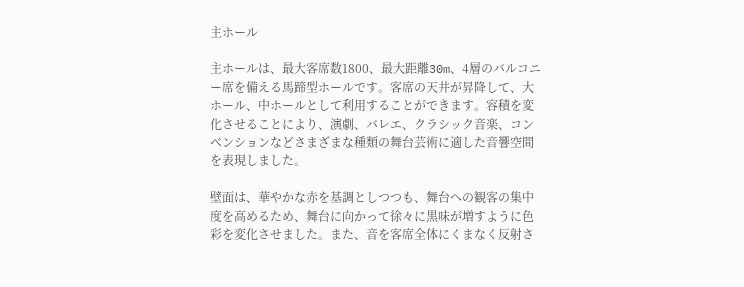主ホール

主ホールは、最大客席数1800、最大距離30m、4層のバルコニー席を備える馬蹄型ホールです。客席の天井が昇降して、大ホール、中ホールとして利用することができます。容積を変化させることにより、演劇、バレエ、クラシック音楽、コンベンションなどさまざまな種類の舞台芸術に適した音響空間を表現しました。

壁面は、華やかな赤を基調としつつも、舞台への観客の集中度を高めるため、舞台に向かって徐々に黒味が増すように色彩を変化させました。また、音を客席全体にくまなく反射さ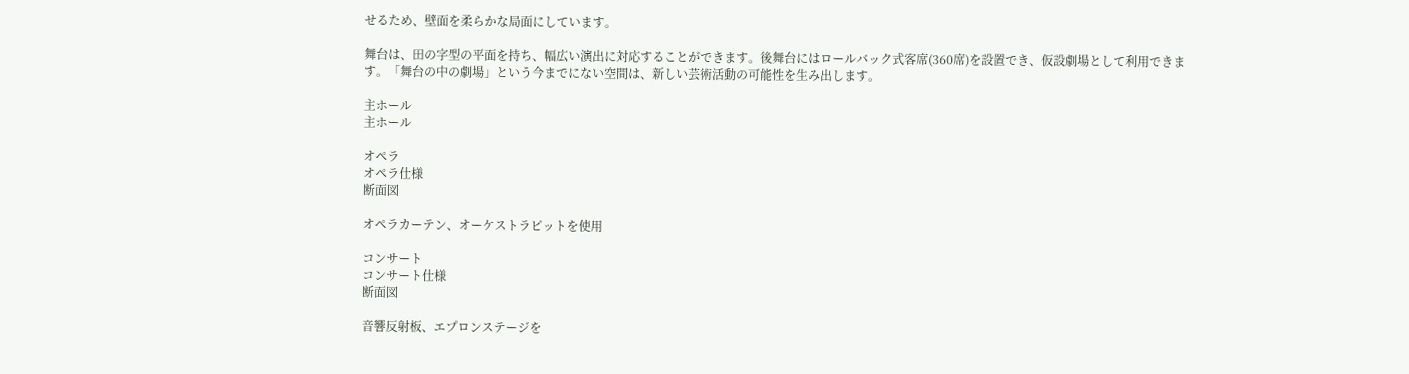せるため、壁面を柔らかな局面にしています。

舞台は、田の字型の平面を持ち、幅広い演出に対応することができます。後舞台にはロールバック式客席(360席)を設置でき、仮設劇場として利用できます。「舞台の中の劇場」という今までにない空間は、新しい芸術活動の可能性を生み出します。

主ホール
主ホール

オペラ
オペラ仕様
断面図

オペラカーテン、オーケストラピットを使用

コンサート
コンサート仕様
断面図

音響反射板、エプロンステージを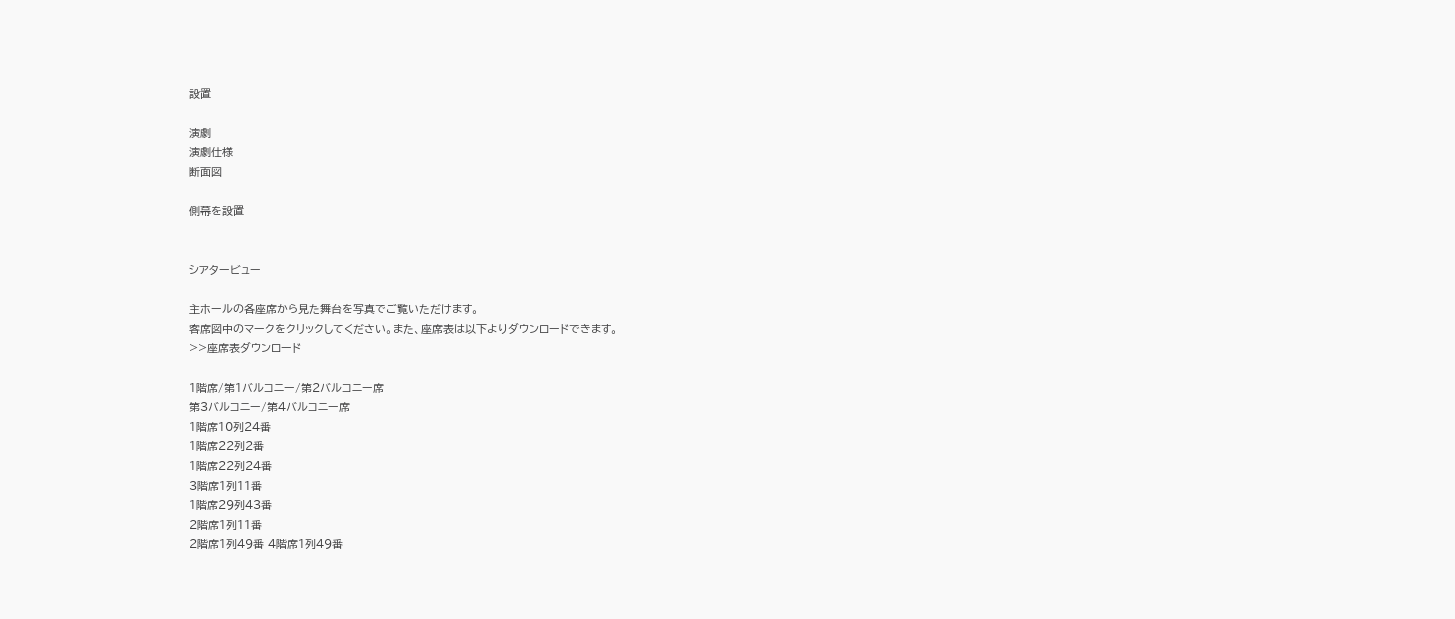設置

演劇
演劇仕様
断面図

側幕を設置


シアタービュー

主ホールの各座席から見た舞台を写真でご覧いただけます。
客席図中のマークをクリックしてください。また、座席表は以下よりダウンロードできます。
>>座席表ダウンロード

1階席/第1バルコニー/第2バルコニー席
第3バルコニー/第4バルコニー席
1階席10列24番
1階席22列2番
1階席22列24番
3階席1列11番
1階席29列43番
2階席1列11番
2階席1列49番 4階席1列49番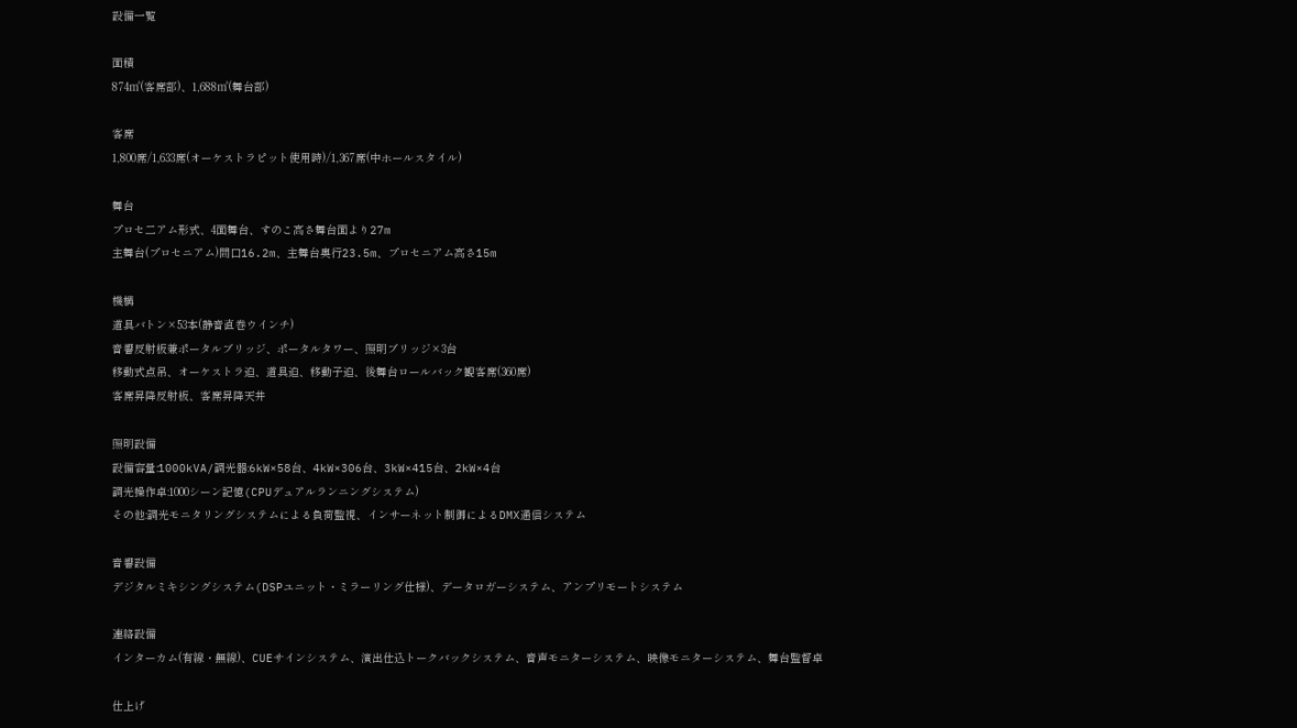設備一覧

面積
874㎡(客席部)、1,688㎡(舞台部)

客席
1,800席/1,633席(オーケストラピット使用時)/1,367席(中ホールスタイル)

舞台
プロセ二アム形式、4面舞台、すのこ高さ舞台面より27m
主舞台(プロセニアム)間口16.2m、主舞台奥行23.5m、プロセニアム高さ15m

機構
道具バトン×53本(静音直巻ウインチ)
音響反射板兼ポータルブリッジ、ポータルタワー、照明ブリッジ×3台
移動式点吊、オーケストラ迫、道具迫、移動子迫、後舞台ロールバック観客席(360席)
客席昇降反射板、客席昇降天井

照明設備
設備容量:1000kVA/調光器:6kW×58台、4kW×306台、3kW×415台、2kW×4台
調光操作卓:1000シーン記憶(CPUデュアルランニングシステム)
その他:調光モニタリングシステムによる負荷監視、インサーネット制御によるDMX通信システム

音響設備
デジタルミキシングシステム(DSPユニット・ミラーリング仕様)、データロガーシステム、アンプリモートシステム

連絡設備
インターカム(有線・無線)、CUEサインシステム、演出仕込トークバックシステム、音声モニターシステム、映像モニターシステム、舞台監督卓

仕上げ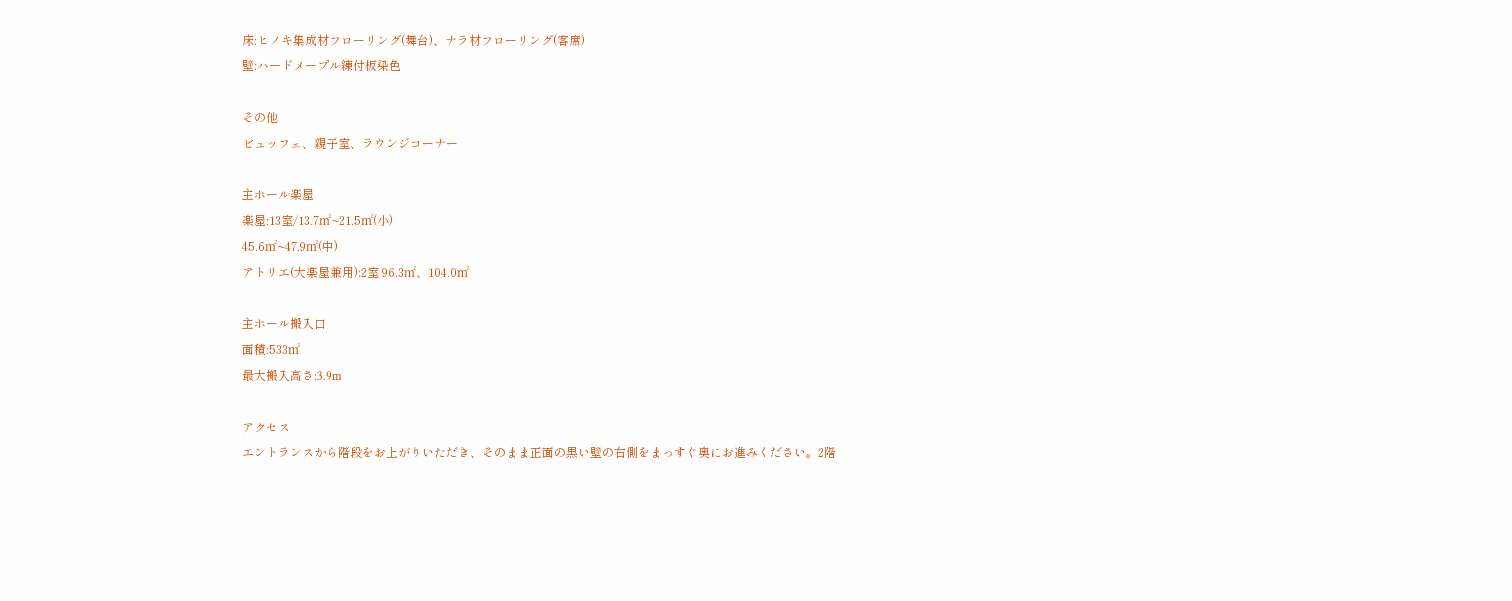床:ヒノキ集成材フローリング(舞台)、ナラ材フローリング(客席)
壁:ハードメープル練付板染色

その他
ビュッフェ、親子室、ラウンジコーナー

主ホール楽屋
楽屋:13室/13.7㎡~21.5㎡(小)
45.6㎡~47.9㎡(中)
アトリエ(大楽屋兼用):2室 96.3㎡、104.0㎡

主ホール搬入口
面積:533㎡
最大搬入高さ:3.9m

アクセス
エントランスから階段をお上がりいただき、そのまま正面の黒い壁の右側をまっすぐ奥にお進みください。2階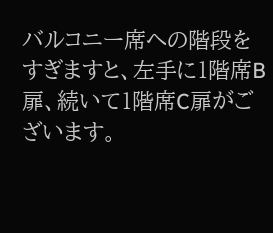バルコニー席への階段をすぎますと、左手に1階席B扉、続いて1階席C扉がございます。